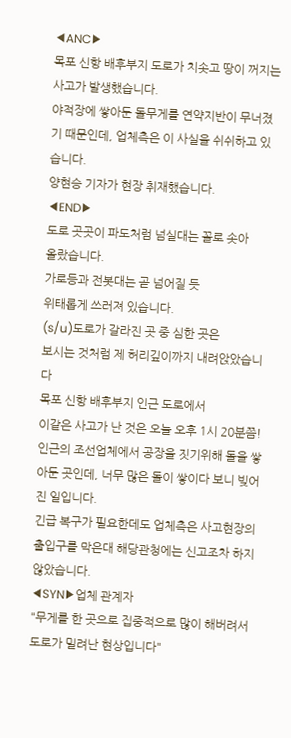◀ANC▶
목포 신항 배후부지 도로가 치솟고 땅이 꺼지는 사고가 발생했습니다.
야적장에 쌓아둔 돌무게를 연약지반이 무너졌기 때문인데, 업체측은 이 사실을 쉬쉬하고 있습니다.
양현승 기자가 현장 취재했습니다.
◀END▶
도로 곳곳이 파도처럼 넘실대는 꼴로 솟아
올랐습니다.
가로등과 전봇대는 곧 넘어질 듯
위태롭게 쓰러져 있습니다.
(s/u)도로가 갈라진 곳 중 심한 곳은
보시는 것처럼 제 허리깊이까지 내려앉았습니다
목포 신항 배후부지 인근 도로에서
이같은 사고가 난 것은 오늘 오후 1시 20분쯤!
인근의 조선업체에서 공장을 짓기위해 돌을 쌓아둔 곳인데, 너무 많은 돌이 쌓이다 보니 빚어진 일입니다.
긴급 복구가 필요한데도 업체측은 사고현장의 출입구를 막은대 해당관청에는 신고조차 하지
않았습니다.
◀SYN▶업체 관계자
"무게를 한 곳으로 집중적으로 많이 해버려서
도로가 밀려난 현상입니다"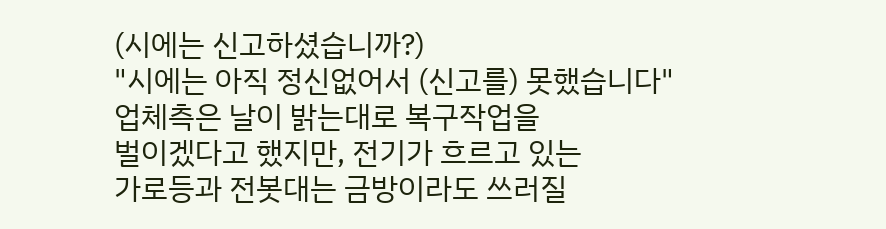(시에는 신고하셨습니까?)
"시에는 아직 정신없어서 (신고를) 못했습니다"
업체측은 날이 밝는대로 복구작업을
벌이겠다고 했지만, 전기가 흐르고 있는
가로등과 전봇대는 금방이라도 쓰러질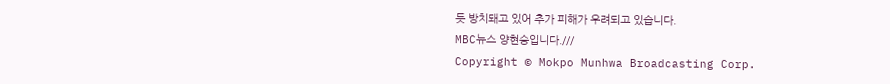듯 방치돼고 있어 추가 피해가 우려되고 있습니다.
MBC뉴스 양현승입니다.///
Copyright © Mokpo Munhwa Broadcasting Corp.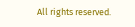All rights reserved.